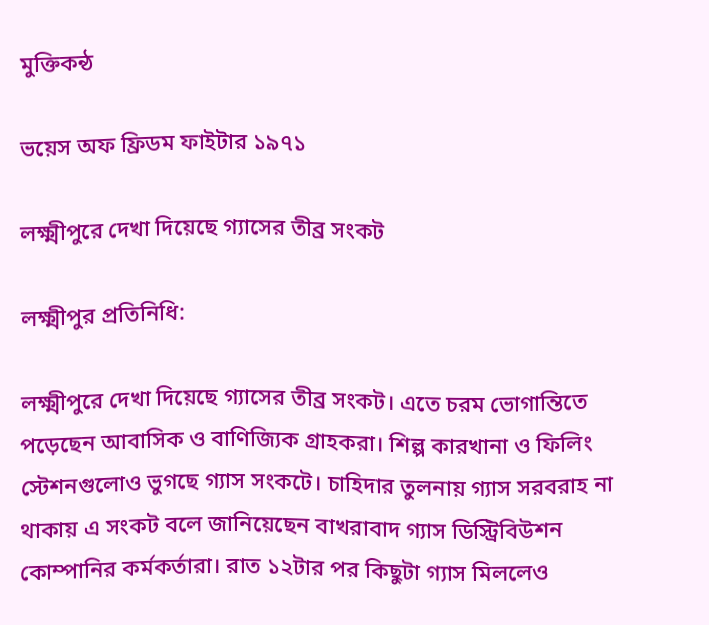মুক্তিকন্ঠ

ভয়েস অফ ফ্রিডম ফাইটার ১৯৭১

লক্ষ্মীপুরে দেখা দিয়েছে গ্যাসের তীব্র সংকট

লক্ষ্মীপুর প্রতিনিধি:

লক্ষ্মীপুরে দেখা দিয়েছে গ্যাসের তীব্র সংকট। এতে চরম ভোগান্তিতে পড়েছেন আবাসিক ও বাণিজ্যিক গ্রাহকরা। শিল্প কারখানা ও ফিলিং স্টেশনগুলোও ভুগছে গ্যাস সংকটে। চাহিদার তুলনায় গ্যাস সরবরাহ না থাকায় এ সংকট বলে জানিয়েছেন বাখরাবাদ গ্যাস ডিস্ট্রিবিউশন কোম্পানির কর্মকর্তারা। রাত ১২টার পর কিছুটা গ্যাস মিললেও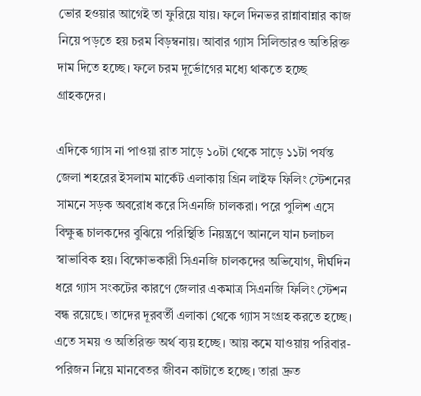ভোর হওয়ার আগেই তা ফুরিয়ে যায়। ফলে দিনভর রান্নাবান্নার কাজ নিয়ে পড়তে হয় চরম বিড়ম্বনায়। আবার গ্যাস সিলিন্ডারও অতিরিক্ত দাম দিতে হচ্ছে। ফলে চরম দূর্ভোগের মধ্যে থাকতে হচ্ছে গ্রাহকদের।

এদিকে গ্যাস না পাওয়া রাত সাড়ে ১০টা থেকে সাড়ে ১১টা পর্যন্ত জেলা শহরের ইসলাম মার্কেট এলাকায় গ্রিন লাইফ ফিলিং স্টেশনের সামনে সড়ক অবরোধ করে সিএনজি চালকরা। পরে পুলিশ এসে বিক্ষুব্ধ চালকদের বুঝিয়ে পরিস্থিতি নিয়ন্ত্রণে আনলে যান চলাচল স্বাভাবিক হয়। বিক্ষোভকারী সিএনজি চালকদের অভিযোগ, দীর্ঘদিন ধরে গ্যাস সংকটের কারণে জেলার একমাত্র সিএনজি ফিলিং স্টেশন বন্ধ রয়েছে। তাদের দূরবর্তী এলাকা থেকে গ্যাস সংগ্রহ করতে হচ্ছে। এতে সময় ও অতিরিক্ত অর্থ ব্যয় হচ্ছে। আয় কমে যাওয়ায় পরিবার-পরিজন নিয়ে মানবেতর জীবন কাটাতে হচ্ছে। তারা দ্রুত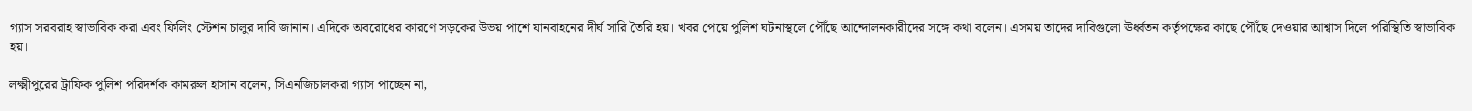গ্যাস সরবরাহ স্বাভাবিক করা এবং ফিলিং স্টেশন চালুর দাবি জানান। এদিকে অবরোধের কারণে সড়কের উভয় পাশে যানবাহনের দীর্ঘ সারি তৈরি হয়। খবর পেয়ে পুলিশ ঘটনাস্থলে পৌঁছে আন্দোলনকারীদের সঙ্গে কথা বলেন। এসময় তাদের দাবিগুলো ঊর্ধ্বতন কর্তৃপক্ষের কাছে পৌঁছে দেওয়ার আশ্বাস দিলে পরিস্থিতি স্বাভাবিক হয়।

লক্ষ্মীপুরের ট্রাফিক পুলিশ পরিদর্শক কামরুল হাসান বলেন, সিএনজিচালকরা গ্যাস পাচ্ছেন না,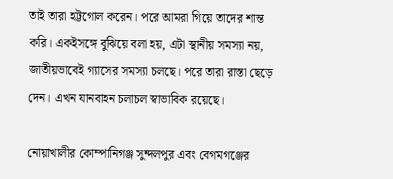তাই তারা হট্টগোল করেন। পরে আমরা গিয়ে তাদের শান্ত করি। একইসঙ্গে বুঝিয়ে বলা হয়, এটা স্থানীয় সমস্যা নয়, জাতীয়ভাবেই গ্যাসের সমস্যা চলছে। পরে তারা রাস্তা ছেড়ে দেন। এখন যানবাহন চলাচল স্বাভাবিক রয়েছে।

নোয়াখালীর কোম্পানিগঞ্জ সুন্দলপুর এবং বেগমগঞ্জের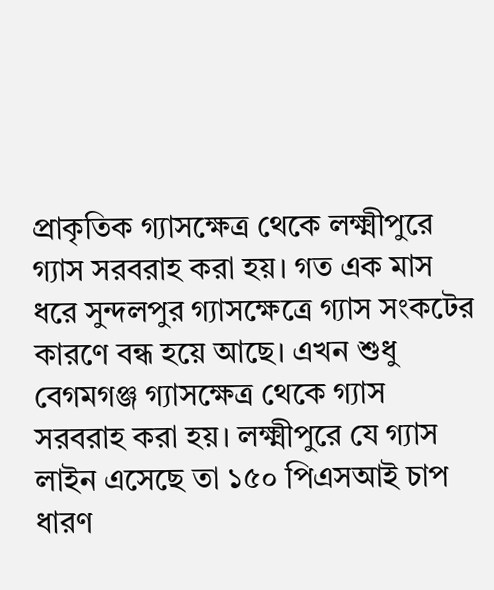প্রাকৃতিক গ্যাসক্ষেত্র থেকে লক্ষ্মীপুরে গ্যাস সরবরাহ করা হয়। গত এক মাস ধরে সুন্দলপুর গ্যাসক্ষেত্রে গ্যাস সংকটের কারণে বন্ধ হয়ে আছে। এখন শুধু বেগমগঞ্জ গ্যাসক্ষেত্র থেকে গ্যাস সরবরাহ করা হয়। লক্ষ্মীপুরে যে গ্যাস লাইন এসেছে তা ১৫০ পিএসআই চাপ ধারণ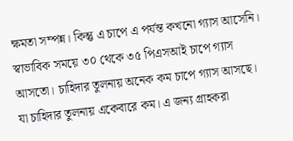ক্ষমতা সম্পন্ন। কিন্তু এ চাপে এ পর্যন্ত কখনো গ্যাস আসেনি। স্বাভাবিক সময়ে ৩০ থেকে ৩৫ পিএসআই চাপে গ্যাস আসতো। চাহিদার তুলনায় অনেক কম চাপে গ্যাস আসছে। যা চাহিদার তুলনায় একেবারে কম। এ জন্য গ্রাহকরা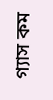গ্যাস কম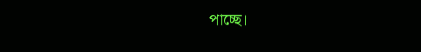পাচ্ছে।